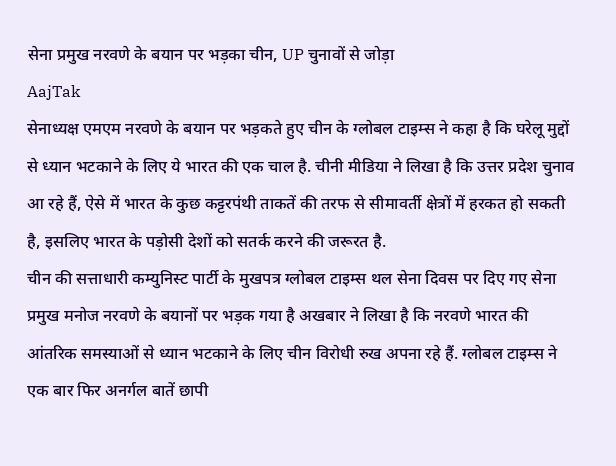सेना प्रमुख नरवणे के बयान पर भड़का चीन, UP चुनावों से जोड़ा
AajTak
सेनाध्यक्ष एमएम नरवणे के बयान पर भड़कते हुए चीन के ग्लोबल टाइम्स ने कहा है कि घरेलू मुद्दों से ध्यान भटकाने के लिए ये भारत की एक चाल है. चीनी मीडिया ने लिखा है कि उत्तर प्रदेश चुनाव आ रहे हैं, ऐसे में भारत के कुछ कट्टरपंथी ताकतें की तरफ से सीमावर्ती क्षेत्रों में हरकत हो सकती है, इसलिए भारत के पड़ोसी देशों को सतर्क करने की जरूरत है.
चीन की सत्ताधारी कम्युनिस्ट पार्टी के मुखपत्र ग्लोबल टाइम्स थल सेना दिवस पर दिए गए सेना प्रमुख मनोज नरवणे के बयानों पर भड़क गया है अखबार ने लिखा है कि नरवणे भारत की आंतरिक समस्याओं से ध्यान भटकाने के लिए चीन विरोधी रुख अपना रहे हैं. ग्लोबल टाइम्स ने एक बार फिर अनर्गल बातें छापी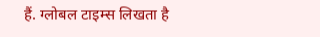हैं. ग्लोबल टाइम्स लिखता है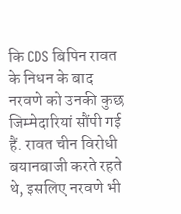कि CDS बिपिन रावत के निधन के बाद नरवणे को उनकी कुछ जिम्मेदारियां सौंपी गई हैं. रावत चीन विरोधी बयानबाजी करते रहते थे, इसलिए नरवणे भी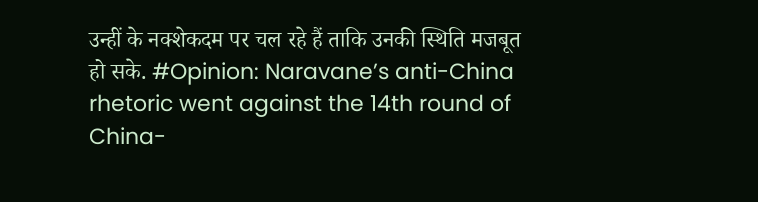उन्हीं के नक्शेकदम पर चल रहे हैं ताकि उनकी स्थिति मजबूत हो सके. #Opinion: Naravane’s anti-China rhetoric went against the 14th round of China-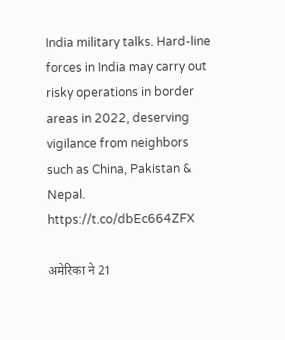India military talks. Hard-line forces in India may carry out risky operations in border areas in 2022, deserving vigilance from neighbors such as China, Pakistan & Nepal. https://t.co/dbEc664ZFX

अमेरिका ने 21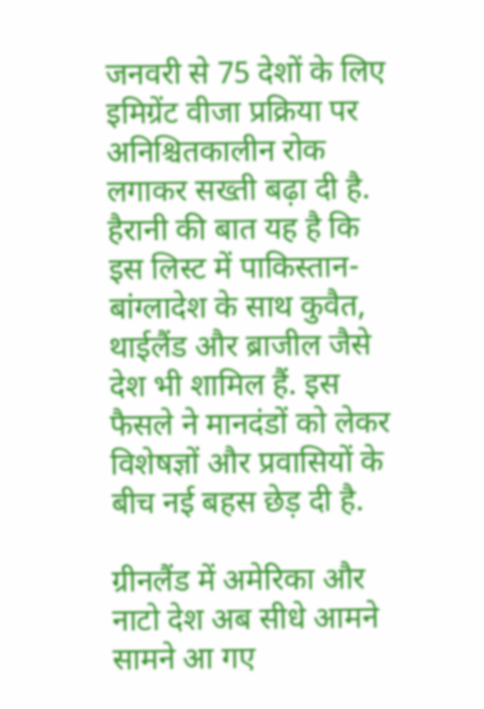जनवरी से 75 देशों के लिए इमिग्रेंट वीजा प्रक्रिया पर अनिश्चितकालीन रोक लगाकर सख्ती बढ़ा दी है. हैरानी की बात यह है कि इस लिस्ट में पाकिस्तान-बांग्लादेश के साथ कुवैत, थाईलैंड और ब्राजील जैसे देश भी शामिल हैं. इस फैसले ने मानदंडों को लेकर विशेषज्ञों और प्रवासियों के बीच नई बहस छेड़ दी है.

ग्रीनलैंड में अमेरिका और नाटो देश अब सीधे आमने सामने आ गए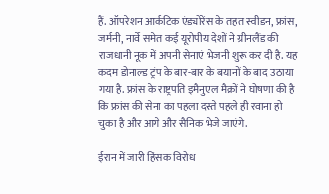हैं. ऑपरेशन आर्कटिक एंड्योरेंस के तहत स्वीडन, फ्रांस, जर्मनी, नार्वे समेत कई यूरोपीय देशों ने ग्रीनलैंड की राजधानी नूक में अपनी सेनाएं भेजनी शुरू कर दी है. यह कदम डोनाल्ड ट्रंप के बार-बार के बयानों के बाद उठाया गया है. फ्रांस के राष्ट्रपति इमैनुएल मैक्रों ने घोषणा की है कि फ्रांस की सेना का पहला दस्ते पहले ही रवाना हो चुका है और आगे और सैनिक भेजे जाएंगे.

ईरान में जारी हिंसक विरोध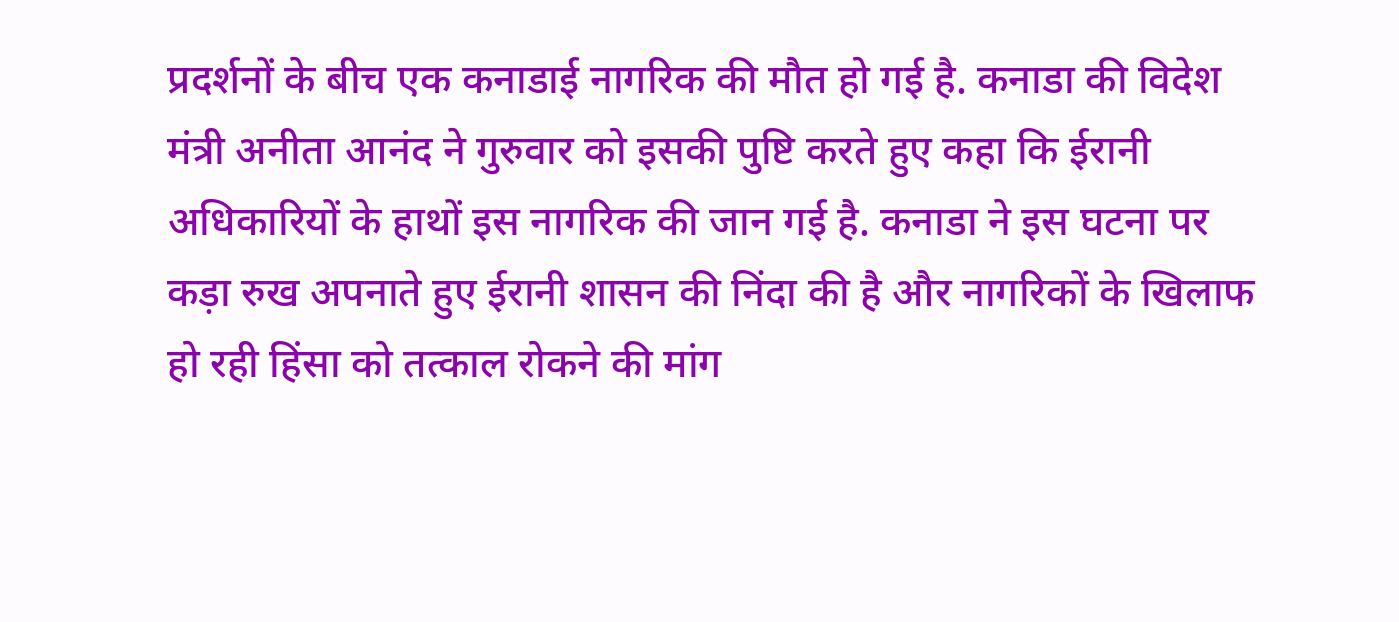प्रदर्शनों के बीच एक कनाडाई नागरिक की मौत हो गई है. कनाडा की विदेश मंत्री अनीता आनंद ने गुरुवार को इसकी पुष्टि करते हुए कहा कि ईरानी अधिकारियों के हाथों इस नागरिक की जान गई है. कनाडा ने इस घटना पर कड़ा रुख अपनाते हुए ईरानी शासन की निंदा की है और नागरिकों के खिलाफ हो रही हिंसा को तत्काल रोकने की मांग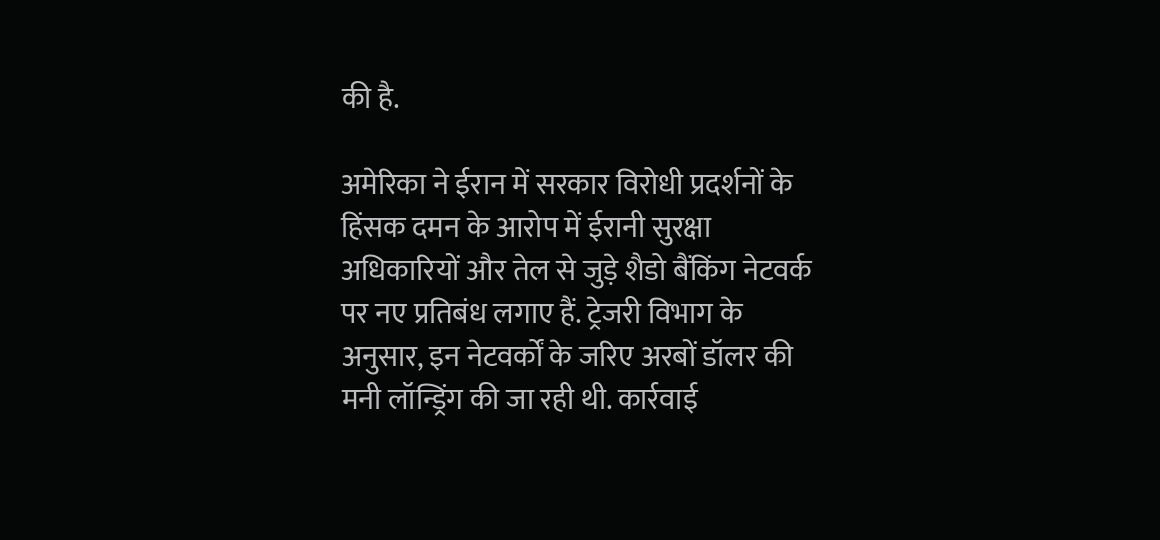की है.

अमेरिका ने ईरान में सरकार विरोधी प्रदर्शनों के हिंसक दमन के आरोप में ईरानी सुरक्षा अधिकारियों और तेल से जुड़े शैडो बैंकिंग नेटवर्क पर नए प्रतिबंध लगाए हैं. ट्रेजरी विभाग के अनुसार, इन नेटवर्कों के जरिए अरबों डॉलर की मनी लॉन्ड्रिंग की जा रही थी. कार्रवाई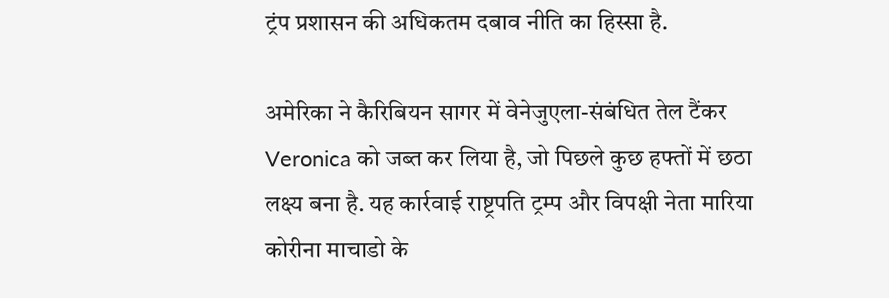ट्रंप प्रशासन की अधिकतम दबाव नीति का हिस्सा है.

अमेरिका ने कैरिबियन सागर में वेनेजुएला-संबंधित तेल टैंकर Veronica को जब्त कर लिया है, जो पिछले कुछ हफ्तों में छठा लक्ष्य बना है. यह कार्रवाई राष्ट्रपति ट्रम्प और विपक्षी नेता मारिया कोरीना माचाडो के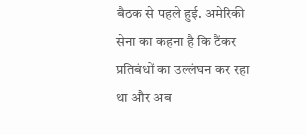बैठक से पहले हुई. अमेरिकी सेना का कहना है कि टैंकर प्रतिबंधों का उल्लंघन कर रहा था और अब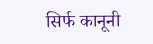सिर्फ कानूनी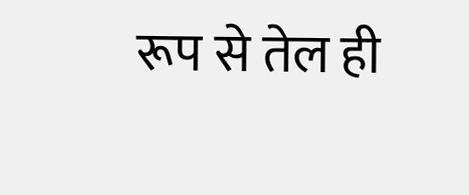रूप से तेल ही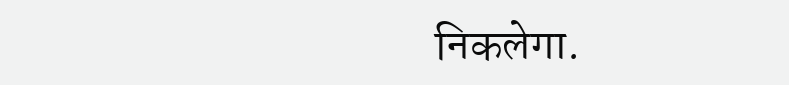निकलेगा.